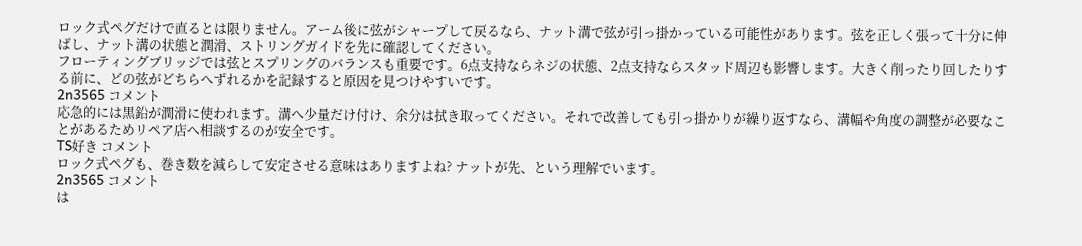ロック式ペグだけで直るとは限りません。アーム後に弦がシャープして戻るなら、ナット溝で弦が引っ掛かっている可能性があります。弦を正しく張って十分に伸ばし、ナット溝の状態と潤滑、ストリングガイドを先に確認してください。
フローティングブリッジでは弦とスプリングのバランスも重要です。6点支持ならネジの状態、2点支持ならスタッド周辺も影響します。大きく削ったり回したりする前に、どの弦がどちらへずれるかを記録すると原因を見つけやすいです。
2n3565 コメント
応急的には黒鉛が潤滑に使われます。溝へ少量だけ付け、余分は拭き取ってください。それで改善しても引っ掛かりが繰り返すなら、溝幅や角度の調整が必要なことがあるためリペア店へ相談するのが安全です。
TS好き コメント
ロック式ペグも、巻き数を減らして安定させる意味はありますよね? ナットが先、という理解でいます。
2n3565 コメント
は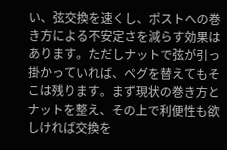い、弦交換を速くし、ポストへの巻き方による不安定さを減らす効果はあります。ただしナットで弦が引っ掛かっていれば、ペグを替えてもそこは残ります。まず現状の巻き方とナットを整え、その上で利便性も欲しければ交換を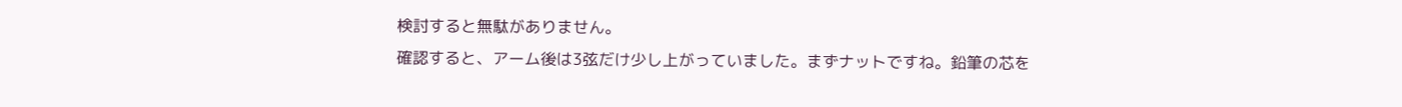検討すると無駄がありません。
確認すると、アーム後は3弦だけ少し上がっていました。まずナットですね。鉛筆の芯を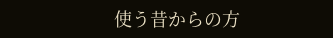使う昔からの方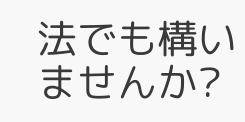法でも構いませんか?